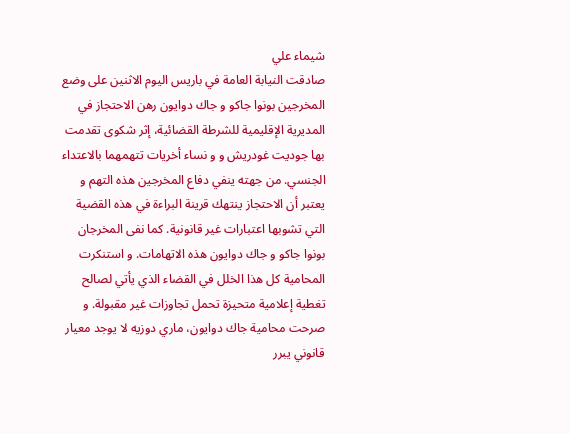شيماء علي
صادقت النيابة العامة في باريس اليوم الاثنين على وضع المخرجين بونوا جاكو و جاك دوايون رهن الاحتجاز في المديرية الإقليمية للشرطة القضائية، إثر شكوى تقدمت بها جوديت غودريش و و نساء أخريات تتهمهما بالاعتداء الجنسي. من جهته ينفي دفاع المخرجين هذه التهم و يعتبر أن الاحتجاز ينتهك قرينة البراءة في هذه القضية التي تشوبها اعتبارات غير قانونية. كما نفى المخرجان بونوا جاكو و جاك دوايون هذه الاتهامات. و استنكرت المحامية كل هذا الخلل في القضاء الذي يأتي لصالح تغطية إعلامية متحيزة تحمل تجاوزات غير مقبولة. و صرحت محامية جاك دوايون، ماري دوزيه لا يوجد معيار قانوني يبرر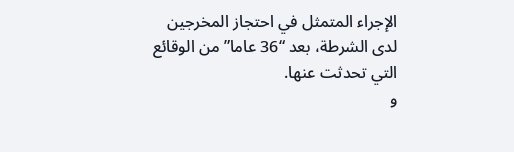الإجراء المتمثل في احتجاز المخرجين لدى الشرطة، بعد “36 عاما” من الوقائع التي تحدثت عنها.
و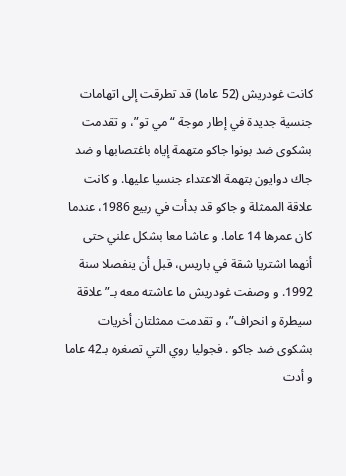كانت غودريش (52 عاما) قد تطرقت إلى اتهامات جنسية جديدة في إطار موجة “مي تو”، و تقدمت بشكوى ضد بونوا جاكو متهمة إياه باغتصابها و ضد جاك دوايون بتهمة الاعتداء جنسيا عليها. و كانت علاقة الممثلة و جاكو قد بدأت في ربيع 1986، عندما كان عمرها 14 عاما. و عاشا معا بشكل علني حتى أنهما اشتريا شقة في باريس، قبل أن ينفصلا سنة 1992. و وصفت غودريش ما عاشته معه بـ”علاقة سيطرة و انحراف”، و تقدمت ممثلتان أخريات بشكوى ضد جاكو . فجوليا روي التي تصغره بـ42 عاما و أدت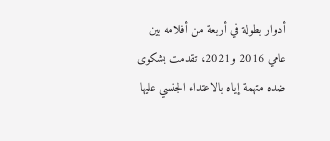أدوار بطولة في أربعة من أفلامه بين عامي 2016 و2021، تقدمت بشكوى ضده متهمة إياه بالاعتداء الجنسي عليها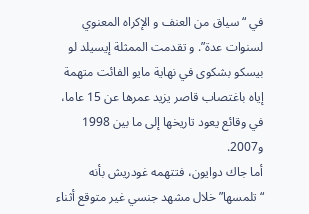في “سياق من العنف و الإكراه المعنوي لسنوات عدة”. و تقدمت الممثلة إيسيلد لو بيسكو بشكوى في نهاية مايو الفائت متهمة إياه باغتصاب قاصر يزيد عمرها عن 15 عاما، في وقائع يعود تاريخها إلى ما بين 1998 و2007.
أما جاك دوايون، فتتهمه غودريش بأنه “تلمسها” خلال مشهد جنسي غير متوقع أثناء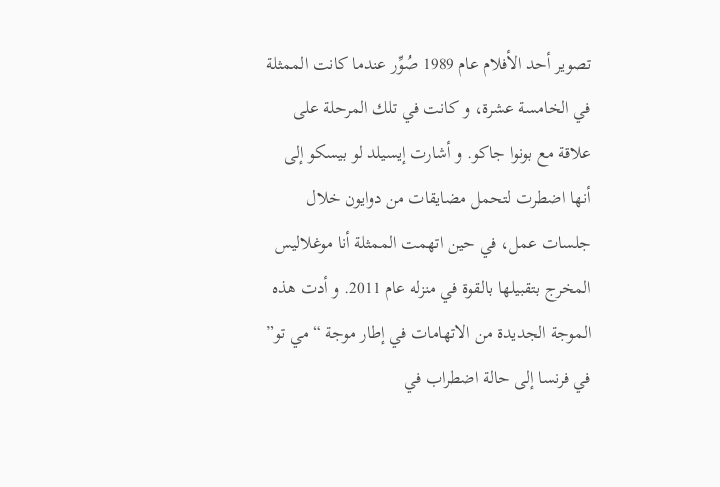تصوير أحد الأفلام عام 1989 صُوِّر عندما كانت الممثلة في الخامسة عشرة، و كانت في تلك المرحلة على علاقة مع بونوا جاكو. و أشارت إيسيلد لو بيسكو إلى أنها اضطرت لتحمل مضايقات من دوايون خلال جلسات عمل، في حين اتهمت الممثلة أنا موغلاليس المخرج بتقبيلها بالقوة في منزله عام 2011. و أدت هذه الموجة الجديدة من الاتهامات في إطار موجة “مي تو” في فرنسا إلى حالة اضطراب في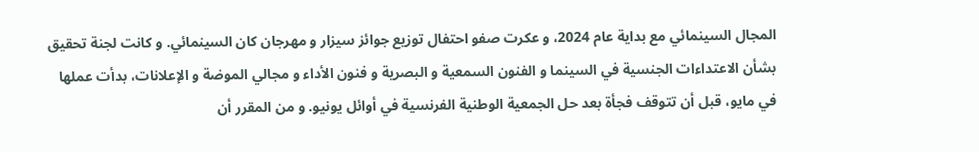المجال السينمائي مع بداية عام 2024، و عكرت صفو احتفال توزيع جوائز سيزار و مهرجان كان السينمائي. و كانت لجنة تحقيق بشأن الاعتداءات الجنسية في السينما و الفنون السمعية و البصرية و فنون الأداء و مجالي الموضة و الإعلانات، بدأت عملها في مايو، قبل أن تتوقف فجأة بعد حل الجمعية الوطنية الفرنسية في أوائل يونيو. و من المقرر أن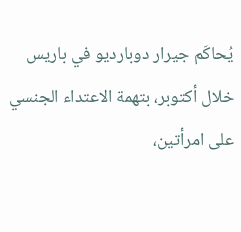يُحاكَم جيرار دوبارديو في باريس خلال أكتوبر، بتهمة الاعتداء الجنسي على امرأتين،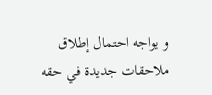و يواجه احتمال إطلاق ملاحقات جديدة في حقه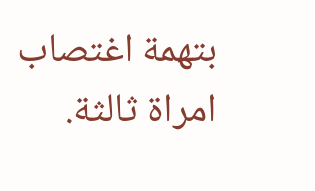بتهمة اغتصاب امراة ثالثة.